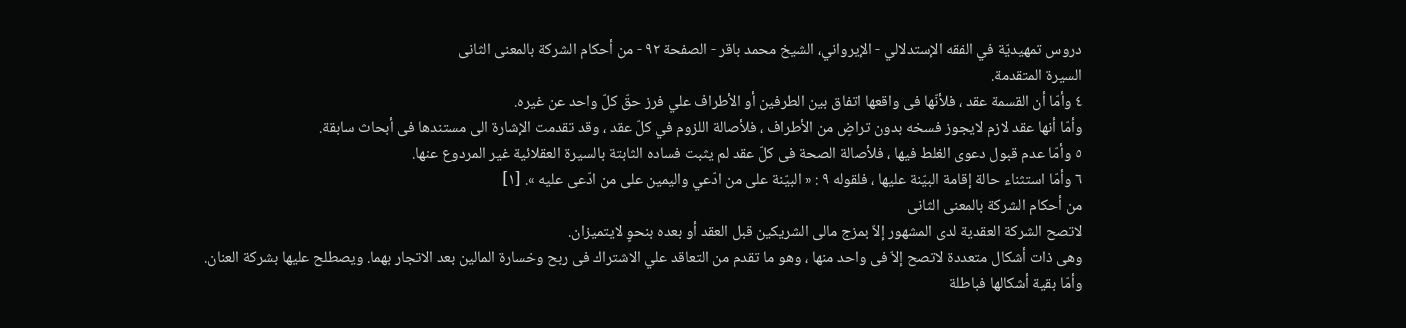دروس تمهيديّة في الفقه الإستدلالي - الإيرواني، الشيخ محمد باقر - الصفحة ٩٢ - من أحكام الشركة بالمعنى الثانى
السيرة المتقدمة.
٤ وأمّا أن القسمة عقد ، فلأنّها فى واقعها اتفاق بين الطرفين أو الأطراف علي فرز حقّ كلّ واحد عن غيره.
وأمّا أنها عقد لازم لايجوز فسخه بدون تراضٍ من الأطراف ، فلأصالة اللزوم في كلّ عقد ، وقد تقدمت الإشارة الى مستندها فى أبحاث سابقة.
٥ وأمّا عدم قبول دعوى الغلط فيها ، فلأصالة الصحة فى كلّ عقد لم يثبت فساده الثابتة بالسيرة العقلائية غير المردوع عنها.
٦ وأمّا استثناء حالة إقامة البيّنة عليها ، فلقوله ٩ : « البيّنة على من ادّعي واليمين على من ادّعى عليه ». [١]
من أحكام الشركة بالمعنى الثانى
لاتصح الشركة العقدية لدى المشهور إلاّ بمزج مالى الشريكين قبل العقد أو بعده بنحوٍ لايتميزان.
وهى ذات أشكال متعددة لاتصح إلاّ فى واحد منها ، وهو ما تقدم من التعاقد علي الاشتراك فى ربح وخسارة المالين بعد الاتجار بهما. ويصطلح عليها بشركة العنان.
وأمّا بقية أشكالها فباطلة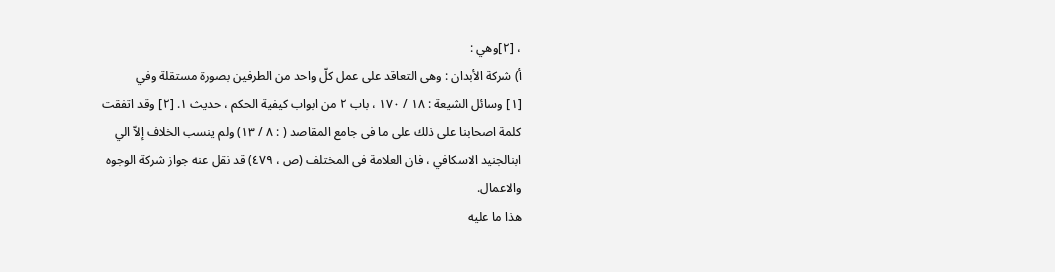، [٢]وهي :
أ) شركة الأبدان : وهى التعاقد على عمل كلّ واحد من الطرفين بصورة مستقلة وفي
[١] وسائل الشيعة : ١٨ / ١٧٠ ، باب ٢ من ابواب كيفية الحكم ، حديث ١. [٢] وقد اتفقت كلمة اصحابنا على ذلك على ما فى جامع المقاصد ( : ٨ / ١٣) ولم ينسب الخلاف إلاّ الي ابنالجنيد الاسكافي ، فان العلامة فى المختلف (ص ، ٤٧٩) قد نقل عنه جواز شركة الوجوه والاعمال.
هذا ما عليه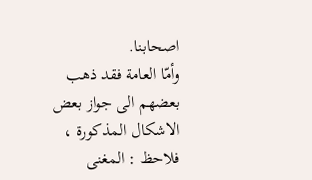اصحابنا.
وأمّا العامة فقد ذهب بعضهم الى جواز بعض الاشكال المذكورة ، فلاحظ : المغنى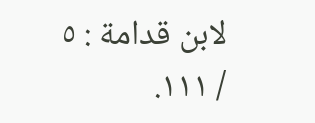لابن قدامة : ٥ / ١١١.